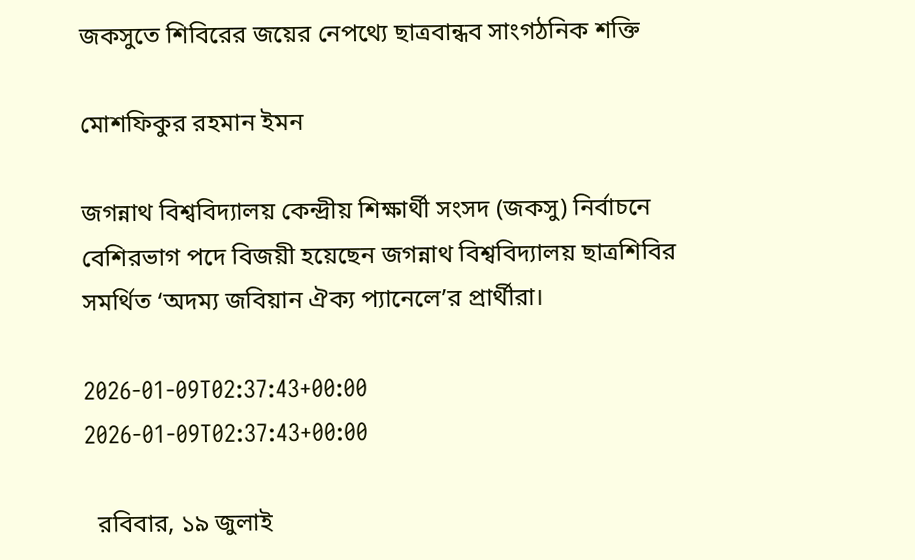জকসুতে শিবিরের জয়ের নেপথ্যে ছাত্রবান্ধব সাংগঠনিক শক্তি

মোশফিকুর রহমান ইমন

জগন্নাথ বিশ্ববিদ্যালয় কেন্দ্রীয় শিক্ষার্থী সংসদ (জকসু) নির্বাচনে বেশিরভাগ পদে বিজয়ী হয়েছেন জগন্নাথ বিশ্ববিদ্যালয় ছাত্রশিবির সমর্থিত ‘অদম্য জবিয়ান ঐক্য প্যানেলে’র প্রার্থীরা।

2026-01-09T02:37:43+00:00
2026-01-09T02:37:43+00:00

  রবিবার, ১৯ জুলাই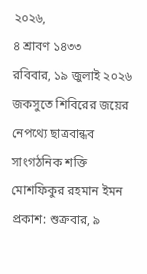২০২৬,
৪ শ্রাবণ ১৪৩৩
রবিবার, ১৯ জুলাই ২০২৬
জকসুতে শিবিরের জয়ের নেপথ্যে ছাত্রবান্ধব সাংগঠনিক শক্তি
মোশফিকুর রহমান ইমন
প্রকাশ: শুক্রবার, ৯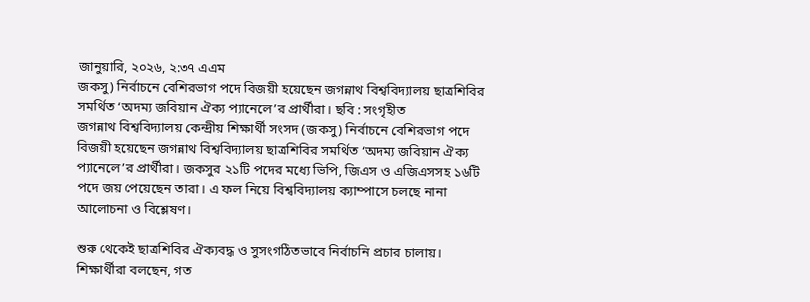জানুয়ারি, ২০২৬, ২:৩৭ এএম
জকসু) নির্বাচনে বেশিরভাগ পদে বিজয়ী হয়েছেন জগন্নাথ বিশ্ববিদ্যালয় ছাত্রশিবির সমর্থিত ‘অদম্য জবিয়ান ঐক্য প্যানেলে’র প্রার্থীরা। ছবি : সংগৃহীত
জগন্নাথ বিশ্ববিদ্যালয় কেন্দ্রীয় শিক্ষার্থী সংসদ (জকসু) নির্বাচনে বেশিরভাগ পদে বিজয়ী হয়েছেন জগন্নাথ বিশ্ববিদ্যালয় ছাত্রশিবির সমর্থিত ‘অদম্য জবিয়ান ঐক্য প্যানেলে’র প্রার্থীরা। জকসুর ২১টি পদের মধ্যে ভিপি, জিএস ও এজিএসসহ ১৬টি পদে জয় পেয়েছেন তারা। এ ফল নিয়ে বিশ্ববিদ্যালয় ক্যাম্পাসে চলছে নানা আলোচনা ও বিশ্লেষণ।

শুরু থেকেই ছাত্রশিবির ঐক্যবদ্ধ ও সুসংগঠিতভাবে নির্বাচনি প্রচার চালায়। শিক্ষার্থীরা বলছেন, গত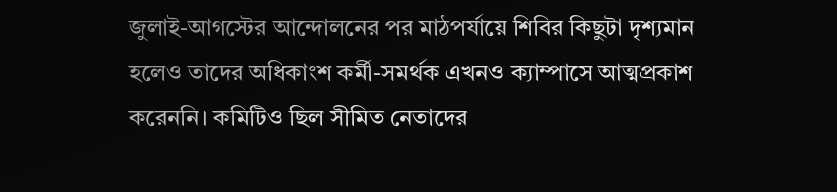জুলাই-আগস্টের আন্দোলনের পর মাঠপর্যায়ে শিবির কিছুটা দৃশ্যমান হলেও তাদের অধিকাংশ কর্মী-সমর্থক এখনও ক্যাম্পাসে আত্মপ্রকাশ করেননি। কমিটিও ছিল সীমিত নেতাদের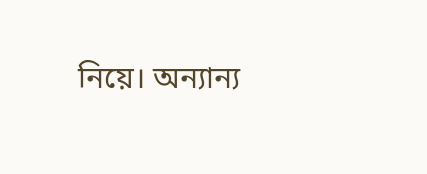নিয়ে। অন্যান্য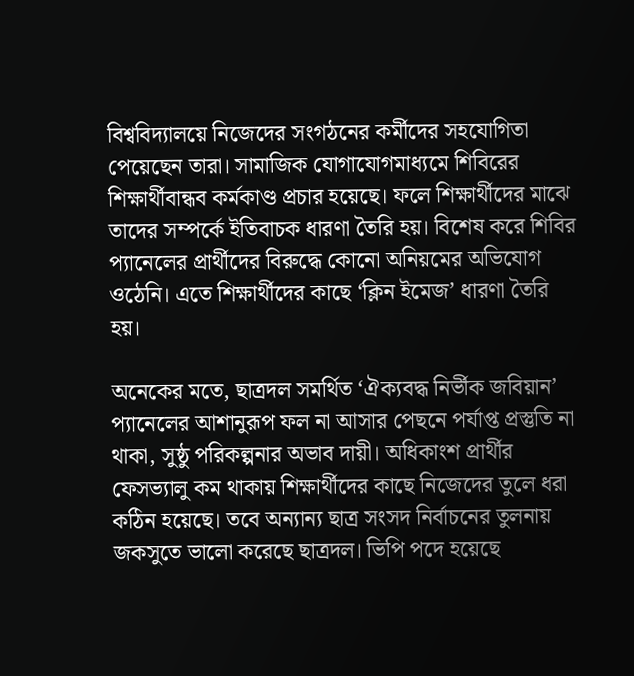বিশ্ববিদ্যালয়ে নিজেদের সংগঠনের কর্মীদের সহযোগিতা পেয়েছেন তারা। সামাজিক যোগাযোগমাধ্যমে শিবিরের শিক্ষার্থীবান্ধব কর্মকাণ্ড প্রচার হয়েছে। ফলে শিক্ষার্থীদের মাঝে তাদের সম্পর্কে ইতিবাচক ধারণা তৈরি হয়। বিশেষ করে শিবির প্যানেলের প্রার্থীদের বিরুদ্ধে কোনো অনিয়মের অভিযোগ ওঠেনি। এতে শিক্ষার্থীদের কাছে ‘ক্লিন ইমেজ’ ধারণা তৈরি হয়।

অনেকের মতে, ছাত্রদল সমর্থিত ‘ঐক্যবদ্ধ নির্ভীক জবিয়ান’ প্যানেলের আশানুরূপ ফল না আসার পেছনে পর্যাপ্ত প্রস্তুতি না থাকা, সুষ্ঠু পরিকল্পনার অভাব দায়ী। অধিকাংশ প্রার্থীর ফেসভ্যালু কম থাকায় শিক্ষার্থীদের কাছে নিজেদের তুলে ধরা কঠিন হয়েছে। তবে অন্যান্য ছাত্র সংসদ নির্বাচনের তুলনায় জকসুতে ভালো করেছে ছাত্রদল। ভিপি পদে হয়েছে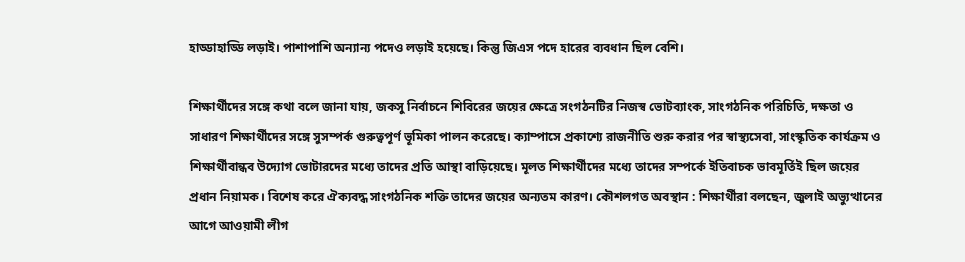হাড্ডাহাড্ডি লড়াই। পাশাপাশি অন্যান্য পদেও লড়াই হয়েছে। কিন্তু জিএস পদে হারের ব্যবধান ছিল বেশি।

শিক্ষার্থীদের সঙ্গে কথা বলে জানা যায়, জকসু নির্বাচনে শিবিরের জয়ের ক্ষেত্রে সংগঠনটির নিজস্ব ভোটব্যাংক, সাংগঠনিক পরিচিতি, দক্ষতা ও সাধারণ শিক্ষার্থীদের সঙ্গে সুসম্পর্ক গুরুত্বপূর্ণ ভূমিকা পালন করেছে। ক্যাম্পাসে প্রকাশ্যে রাজনীতি শুরু করার পর স্বাস্থ্যসেবা, সাংস্কৃতিক কার্যক্রম ও শিক্ষার্থীবান্ধব উদ্যোগ ভোটারদের মধ্যে তাদের প্রতি আস্থা বাড়িয়েছে। মূলত শিক্ষার্থীদের মধ্যে তাদের সম্পর্কে ইতিবাচক ভাবমূর্তিই ছিল জয়ের প্রধান নিয়ামক। বিশেষ করে ঐক্যবদ্ধ সাংগঠনিক শক্তি তাদের জয়ের অন্যতম কারণ। কৌশলগত অবস্থান : শিক্ষার্থীরা বলছেন, জুলাই অভ্যুত্থানের আগে আওয়ামী লীগ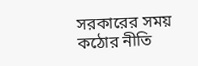সরকারের সময় কঠোর নীতি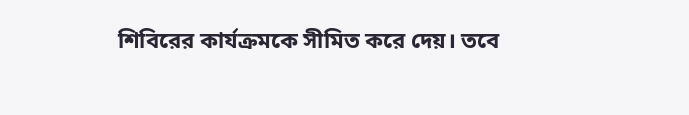শিবিরের কার্যক্রমকে সীমিত করে দেয়। তবে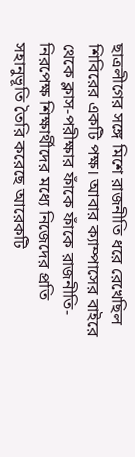ছাত্রলীগের সঙ্গে মিশে রাজনীতি ধরে রেখেছিল শিবিরের একটি পক্ষ। আবার ক্যাম্পাসের বাইরে থেকে ক্লাস-পরীক্ষার ফাঁকে ফাঁকে রাজনীতি-নিরপেক্ষ শিক্ষার্থীদের মধ্যে নিজেদের প্রতি সহানুভূতি তৈরি করেছে আরেকটি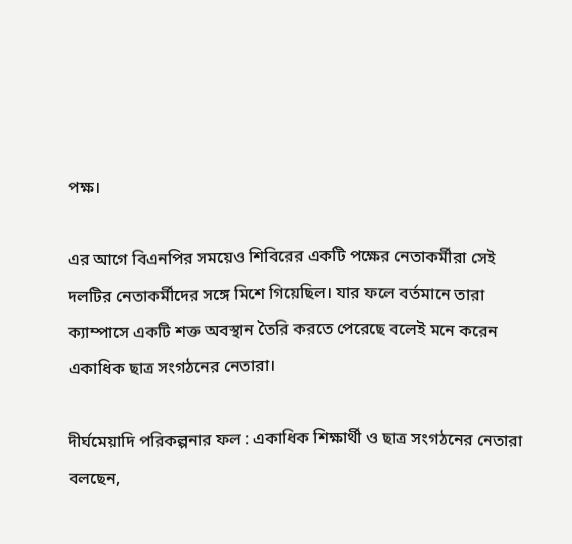পক্ষ।

এর আগে বিএনপির সময়েও শিবিরের একটি পক্ষের নেতাকর্মীরা সেই দলটির নেতাকর্মীদের সঙ্গে মিশে গিয়েছিল। যার ফলে বর্তমানে তারা ক্যাম্পাসে একটি শক্ত অবস্থান তৈরি করতে পেরেছে বলেই মনে করেন একাধিক ছাত্র সংগঠনের নেতারা।

দীর্ঘমেয়াদি পরিকল্পনার ফল : একাধিক শিক্ষার্থী ও ছাত্র সংগঠনের নেতারা বলছেন,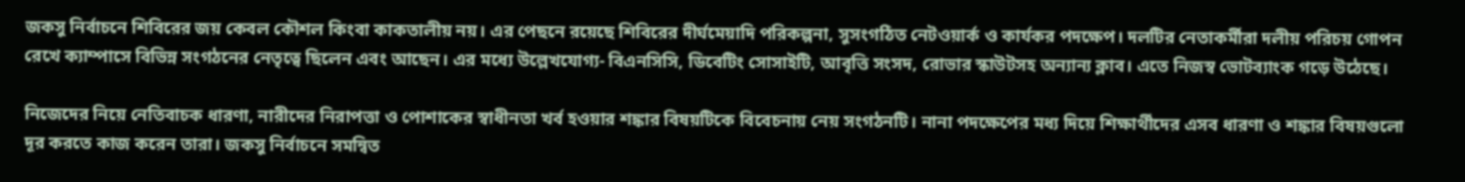জকসু নির্বাচনে শিবিরের জয় কেবল কৌশল কিংবা কাকতালীয় নয়। এর পেছনে রয়েছে শিবিরের দীর্ঘমেয়াদি পরিকল্পনা, সুসংগঠিত নেটওয়ার্ক ও কার্যকর পদক্ষেপ। দলটির নেতাকর্মীরা দলীয় পরিচয় গোপন রেখে ক্যাম্পাসে বিভিন্ন সংগঠনের নেতৃত্বে ছিলেন এবং আছেন। এর মধ্যে উল্লেখযোগ্য- বিএনসিসি, ডিবেটিং সোসাইটি, আবৃত্তি সংসদ, রোভার স্কাউটসহ অন্যান্য ক্লাব। এতে নিজস্ব ভোটব্যাংক গড়ে উঠেছে।

নিজেদের নিয়ে নেতিবাচক ধারণা, নারীদের নিরাপত্তা ও পোশাকের স্বাধীনতা খর্ব হওয়ার শঙ্কার বিষয়টিকে বিবেচনায় নেয় সংগঠনটি। নানা পদক্ষেপের মধ্য দিয়ে শিক্ষার্থীদের এসব ধারণা ও শঙ্কার বিষয়গুলো দূর করতে কাজ করেন তারা। জকসু নির্বাচনে সমন্বিত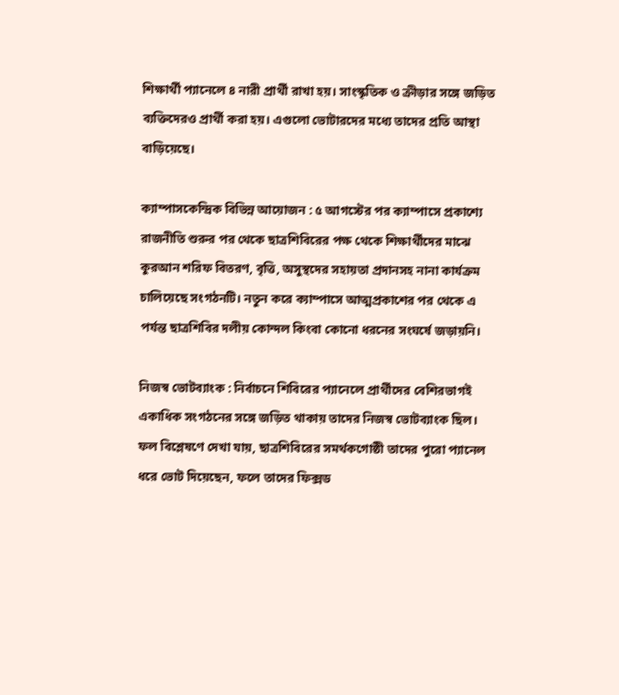শিক্ষার্থী প্যানেলে ৪ নারী প্রার্থী রাখা হয়। সাংস্কৃতিক ও ক্রীড়ার সঙ্গে জড়িত ব্যক্তিদেরও প্রার্থী করা হয়। এগুলো ভোটারদের মধ্যে তাদের প্রতি আস্থা বাড়িয়েছে।

ক্যাম্পাসকেন্দ্রিক বিভিন্ন আয়োজন : ৫ আগস্টের পর ক্যাম্পাসে প্রকাশ্যে রাজনীতি শুরুর পর থেকে ছাত্রশিবিরের পক্ষ থেকে শিক্ষার্থীদের মাঝে কুরআন শরিফ বিতরণ, বৃত্তি, অসুস্থদের সহায়তা প্রদানসহ নানা কার্যক্রম চালিয়েছে সংগঠনটি। নতুন করে ক্যাম্পাসে আত্মপ্রকাশের পর থেকে এ পর্যন্ত ছাত্রশিবির দলীয় কোন্দল কিংবা কোনো ধরনের সংঘর্ষে জড়ায়নি।

নিজস্ব ভোটব্যাংক : নির্বাচনে শিবিরের প্যানেলে প্রার্থীদের বেশিরভাগই একাধিক সংগঠনের সঙ্গে জড়িত থাকায় তাদের নিজস্ব ভোটব্যাংক ছিল। ফল বিশ্লেষণে দেখা যায়, ছাত্রশিবিরের সমর্থকগোষ্ঠী তাদের পুরো প্যানেল ধরে ভোট দিয়েছেন, ফলে তাদের ফিক্সড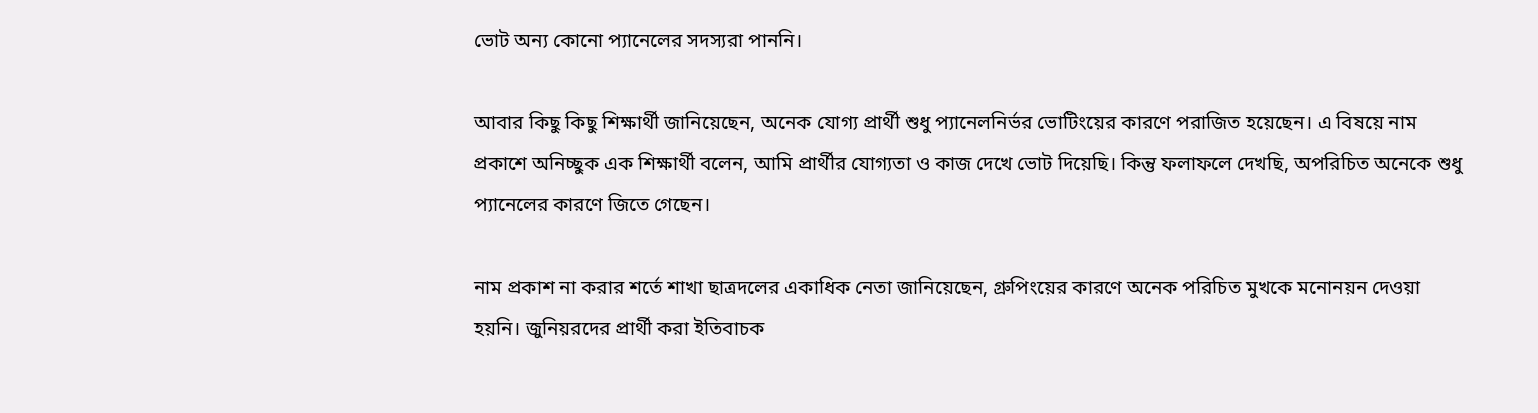ভোট অন্য কোনো প্যানেলের সদস্যরা পাননি।

আবার কিছু কিছু শিক্ষার্থী জানিয়েছেন, অনেক যোগ্য প্রার্থী শুধু প্যানেলনির্ভর ভোটিংয়ের কারণে পরাজিত হয়েছেন। এ বিষয়ে নাম প্রকাশে অনিচ্ছুক এক শিক্ষার্থী বলেন, আমি প্রার্থীর যোগ্যতা ও কাজ দেখে ভোট দিয়েছি। কিন্তু ফলাফলে দেখছি, অপরিচিত অনেকে শুধু প্যানেলের কারণে জিতে গেছেন।

নাম প্রকাশ না করার শর্তে শাখা ছাত্রদলের একাধিক নেতা জানিয়েছেন, গ্রুপিংয়ের কারণে অনেক পরিচিত মুখকে মনোনয়ন দেওয়া হয়নি। জুনিয়রদের প্রার্থী করা ইতিবাচক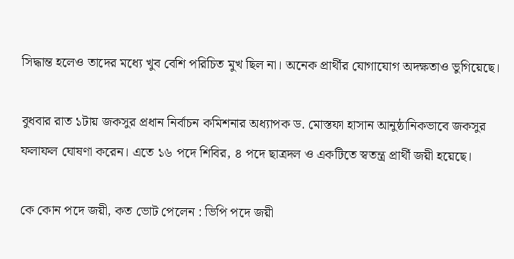সিদ্ধান্ত হলেও তাদের মধ্যে খুব বেশি পরিচিত মুখ ছিল না। অনেক প্রার্থীর যোগাযোগ অদক্ষতাও ভুগিয়েছে।

বুধবার রাত ১টায় জকসুর প্রধান নির্বাচন কমিশনার অধ্যাপক ড. মোস্তফা হাসান আনুষ্ঠানিকভাবে জকসুর ফলাফল ঘোষণা করেন। এতে ১৬ পদে শিবির, ৪ পদে ছাত্রদল ও একটিতে স্বতন্ত্র প্রার্থী জয়ী হয়েছে।

কে কোন পদে জয়ী, কত ভোট পেলেন : ভিপি পদে জয়ী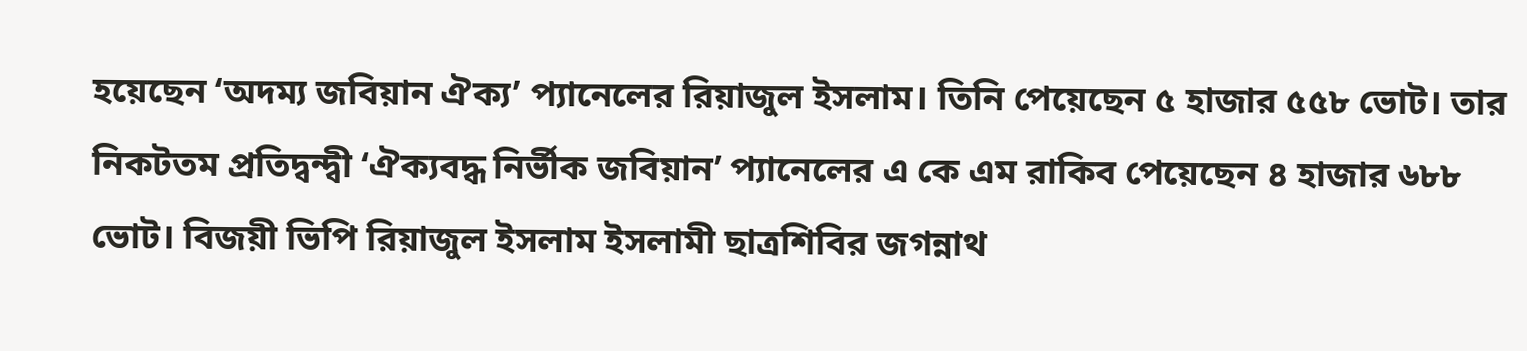হয়েছেন ‘অদম্য জবিয়ান ঐক্য’ প্যানেলের রিয়াজুল ইসলাম। তিনি পেয়েছেন ৫ হাজার ৫৫৮ ভোট। তার নিকটতম প্রতিদ্বন্দ্বী ‘ঐক্যবদ্ধ নির্ভীক জবিয়ান’ প্যানেলের এ কে এম রাকিব পেয়েছেন ৪ হাজার ৬৮৮ ভোট। বিজয়ী ভিপি রিয়াজুল ইসলাম ইসলামী ছাত্রশিবির জগন্নাথ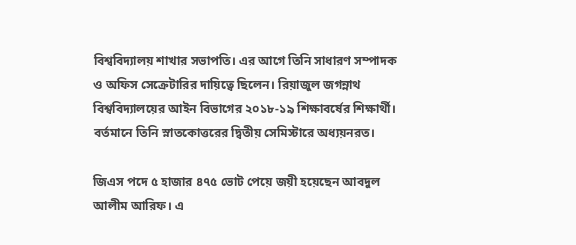বিশ্ববিদ্যালয় শাখার সভাপতি। এর আগে তিনি সাধারণ সম্পাদক ও অফিস সেক্রেটারির দায়িত্বে ছিলেন। রিয়াজুল জগন্নাথ বিশ্ববিদ্যালয়ের আইন বিভাগের ২০১৮-১৯ শিক্ষাবর্ষের শিক্ষার্থী। বর্তমানে তিনি স্নাতকোত্তরের দ্বিতীয় সেমিস্টারে অধ্যয়নরত।

জিএস পদে ৫ হাজার ৪৭৫ ভোট পেয়ে জয়ী হয়েছেন আবদুল আলীম আরিফ। এ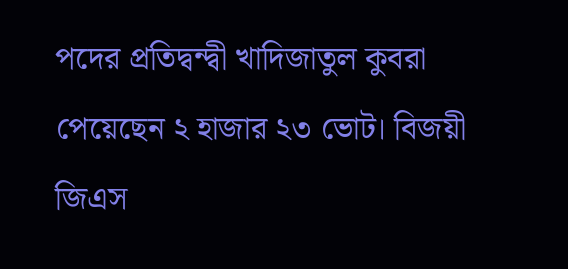পদের প্রতিদ্বন্দ্বী খাদিজাতুল কুবরা পেয়েছেন ২ হাজার ২৩ ভোট। বিজয়ী জিএস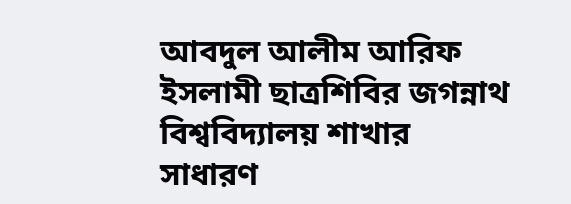আবদুল আলীম আরিফ ইসলামী ছাত্রশিবির জগন্নাথ বিশ্ববিদ্যালয় শাখার সাধারণ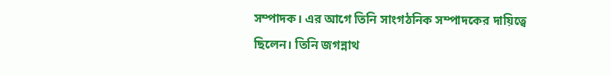সম্পাদক। এর আগে তিনি সাংগঠনিক সম্পাদকের দায়িত্বে ছিলেন। তিনি জগন্নাথ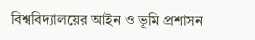বিশ্ববিদ্যালয়ের আইন ও ভূমি প্রশাসন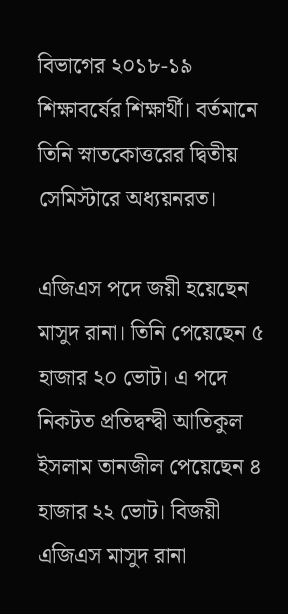বিভাগের ২০১৮-১৯ শিক্ষাবর্ষের শিক্ষার্থী। বর্তমানে তিনি স্নাতকোত্তরের দ্বিতীয় সেমিস্টারে অধ্যয়নরত।

এজিএস পদে জয়ী হয়েছেন মাসুদ রানা। তিনি পেয়েছেন ৫ হাজার ২০ ভোট। এ পদে নিকটত প্রতিদ্বন্দ্বী আতিকুল ইসলাম তানজীল পেয়েছেন ৪ হাজার ২২ ভোট। বিজয়ী এজিএস মাসুদ রানা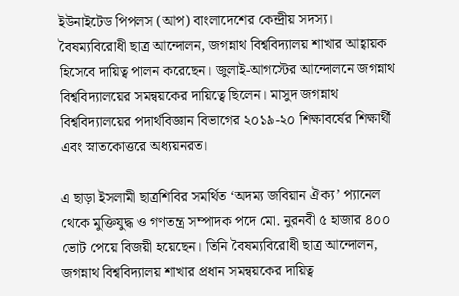ইউনাইটেড পিপলস (আপ) বাংলাদেশের কেন্দ্রীয় সদস্য। বৈষম্যবিরোধী ছাত্র আন্দোলন, জগন্নাথ বিশ্ববিদ্যালয় শাখার আহ্বায়ক হিসেবে দায়িত্ব পালন করেছেন। জুলাই-আগস্টের আন্দোলনে জগন্নাথ বিশ্ববিদ্যালয়ের সমন্বয়কের দায়িত্বে ছিলেন। মাসুদ জগন্নাথ বিশ্ববিদ্যালয়ের পদার্থবিজ্ঞান বিভাগের ২০১৯-২০ শিক্ষাবর্ষের শিক্ষার্থী এবং স্নাতকোত্তরে অধ্যয়নরত।

এ ছাড়া ইসলামী ছাত্রশিবির সমর্থিত ‘অদম্য জবিয়ান ঐক্য’ প্যানেল থেকে মুক্তিযুদ্ধ ও গণতন্ত্র সম্পাদক পদে মো. নুরনবী ৫ হাজার ৪০০ ভোট পেয়ে বিজয়ী হয়েছেন। তিনি বৈষম্যবিরোধী ছাত্র আন্দোলন, জগন্নাথ বিশ্ববিদ্যালয় শাখার প্রধান সমন্বয়কের দায়িত্ব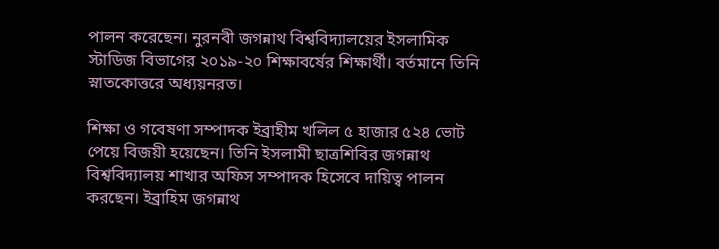পালন করেছেন। নুরনবী জগন্নাথ বিশ্ববিদ্যালয়ের ইসলামিক স্টাডিজ বিভাগের ২০১৯-২০ শিক্ষাবর্ষের শিক্ষার্থী। বর্তমানে তিনি স্নাতকোত্তরে অধ্যয়নরত।

শিক্ষা ও গবেষণা সম্পাদক ইব্রাহীম খলিল ৫ হাজার ৫২৪ ভোট পেয়ে বিজয়ী হয়েছেন। তিনি ইসলামী ছাত্রশিবির জগন্নাথ বিশ্ববিদ্যালয় শাখার অফিস সম্পাদক হিসেবে দায়িত্ব পালন করছেন। ইব্রাহিম জগন্নাথ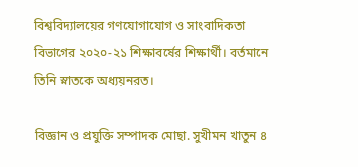বিশ্ববিদ্যালয়ের গণযোগাযোগ ও সাংবাদিকতা বিভাগের ২০২০-২১ শিক্ষাবর্ষের শিক্ষার্থী। বর্তমানে তিনি স্নাতকে অধ্যয়নরত।

বিজ্ঞান ও প্রযুক্তি সম্পাদক মোছা. সুখীমন খাতুন ৪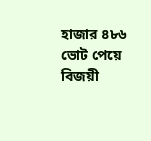হাজার ৪৮৬ ভোট পেয়ে বিজয়ী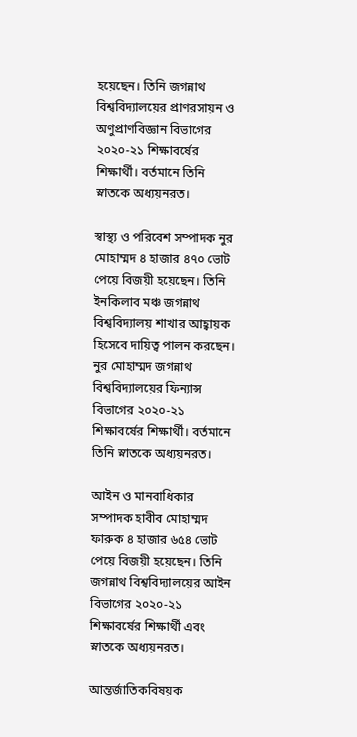হয়েছেন। তিনি জগন্নাথ বিশ্ববিদ্যালয়ের প্রাণরসায়ন ও অণুপ্রাণবিজ্ঞান বিভাগের ২০২০-২১ শিক্ষাবর্ষের শিক্ষার্থী। বর্তমানে তিনি স্নাতকে অধ্যয়নরত।

স্বাস্থ্য ও পরিবেশ সম্পাদক নুর মোহাম্মদ ৪ হাজার ৪৭০ ভোট পেয়ে বিজয়ী হয়েছেন। তিনি ইনকিলাব মঞ্চ জগন্নাথ বিশ্ববিদ্যালয় শাখার আহ্বায়ক হিসেবে দায়িত্ব পালন করছেন। নুর মোহাম্মদ জগন্নাথ বিশ্ববিদ্যালয়ের ফিন্যান্স বিভাগের ২০২০-২১ শিক্ষাবর্ষের শিক্ষার্থী। বর্তমানে তিনি স্নাতকে অধ্যয়নরত।

আইন ও মানবাধিকার সম্পাদক হাবীব মোহাম্মদ ফারুক ৪ হাজার ৬৫৪ ভোট পেয়ে বিজয়ী হয়েছেন। তিনি জগন্নাথ বিশ্ববিদ্যালয়ের আইন বিভাগের ২০২০-২১ শিক্ষাবর্ষের শিক্ষার্থী এবং স্নাতকে অধ্যয়নরত।

আন্তর্জাতিকবিষয়ক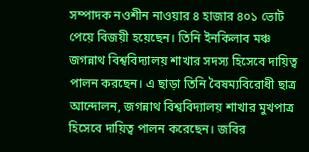সম্পাদক নওশীন নাওয়ার ৪ হাজার ৪০১ ভোট পেয়ে বিজয়ী হয়েছেন। তিনি ইনকিলাব মঞ্চ জগন্নাথ বিশ্ববিদ্যালয় শাখার সদস্য হিসেবে দায়িত্ব পালন করছেন। এ ছাড়া তিনি বৈষম্যবিরোধী ছাত্র আন্দোলন, জগন্নাথ বিশ্ববিদ্যালয় শাখার মুখপাত্র হিসেবে দায়িত্ব পালন করেছেন। জবির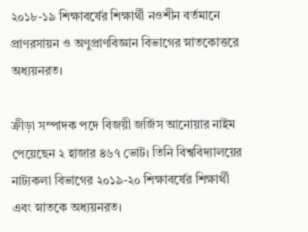২০১৮-১৯ শিক্ষাবর্ষের শিক্ষার্থী নওশীন বর্তমানে প্রাণরসায়ন ও অণুপ্রাণবিজ্ঞান বিভাগের স্নাতকোত্তরে অধ্যয়নরত।

ক্রীড়া সম্পাদক পদে বিজয়ী জর্জিস আনোয়ার নাইম পেয়েছেন ২ হাজার ৪৬৭ ভোট। তিনি বিশ্ববিদ্যালয়ের নাট্যকলা বিভাগের ২০১৯-২০ শিক্ষাবর্ষের শিক্ষার্থী এবং স্নাতকে অধ্যয়নরত।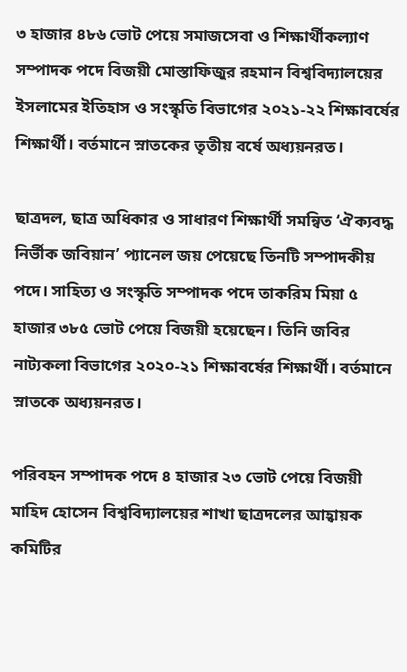৩ হাজার ৪৮৬ ভোট পেয়ে সমাজসেবা ও শিক্ষার্থীকল্যাণ সম্পাদক পদে বিজয়ী মোস্তাফিজুর রহমান বিশ্ববিদ্যালয়ের ইসলামের ইতিহাস ও সংস্কৃতি বিভাগের ২০২১-২২ শিক্ষাবর্ষের শিক্ষার্থী। বর্তমানে স্নাতকের তৃতীয় বর্ষে অধ্যয়নরত।

ছাত্রদল, ছাত্র অধিকার ও সাধারণ শিক্ষার্থী সমন্বিত ‘ঐক্যবদ্ধ নির্ভীক জবিয়ান’ প্যানেল জয় পেয়েছে তিনটি সম্পাদকীয় পদে। সাহিত্য ও সংস্কৃতি সম্পাদক পদে তাকরিম মিয়া ৫ হাজার ৩৮৫ ভোট পেয়ে বিজয়ী হয়েছেন। তিনি জবির নাট্যকলা বিভাগের ২০২০-২১ শিক্ষাবর্ষের শিক্ষার্থী। বর্তমানে স্নাতকে অধ্যয়নরত।

পরিবহন সম্পাদক পদে ৪ হাজার ২৩ ভোট পেয়ে বিজয়ী মাহিদ হোসেন বিশ্ববিদ্যালয়ের শাখা ছাত্রদলের আহ্বায়ক কমিটির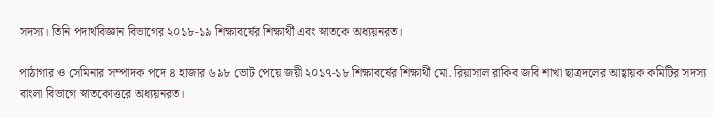সদস্য। তিনি পদার্থবিজ্ঞান বিভাগের ২০১৮-১৯ শিক্ষাবর্ষের শিক্ষার্থী এবং স্নাতকে অধ্যয়নরত।

পাঠাগার ও সেমিনার সম্পাদক পদে ৪ হাজার ৬৯৮ ভোট পেয়ে জয়ী ২০১৭-১৮ শিক্ষাবর্ষের শিক্ষার্থী মো. রিয়াসাল রাকিব জবি শাখা ছাত্রদলের আহ্বায়ক কমিটির সদস্য বাংলা বিভাগে স্নাতকোত্তরে অধ্যয়নরত।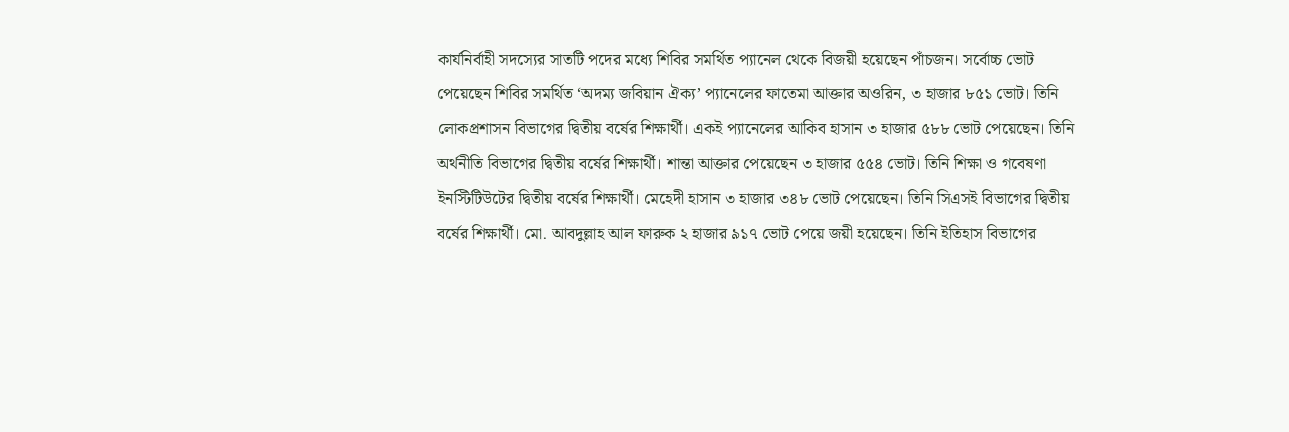কার্যনির্বাহী সদস্যের সাতটি পদের মধ্যে শিবির সমর্থিত প্যানেল থেকে বিজয়ী হয়েছেন পাঁচজন। সর্বোচ্চ ভোট পেয়েছেন শিবির সমর্থিত ‘অদম্য জবিয়ান ঐক্য’ প্যানেলের ফাতেমা আক্তার অওরিন, ৩ হাজার ৮৫১ ভোট। তিনি লোকপ্রশাসন বিভাগের দ্বিতীয় বর্ষের শিক্ষার্থী। একই প্যানেলের আকিব হাসান ৩ হাজার ৫৮৮ ভোট পেয়েছেন। তিনি অর্থনীতি বিভাগের দ্বিতীয় বর্ষের শিক্ষার্থী। শান্তা আক্তার পেয়েছেন ৩ হাজার ৫৫৪ ভোট। তিনি শিক্ষা ও গবেষণা ইনস্টিটিউটের দ্বিতীয় বর্ষের শিক্ষার্থী। মেহেদী হাসান ৩ হাজার ৩৪৮ ভোট পেয়েছেন। তিনি সিএসই বিভাগের দ্বিতীয় বর্ষের শিক্ষার্থী। মো. আবদুল্লাহ আল ফারুক ২ হাজার ৯১৭ ভোট পেয়ে জয়ী হয়েছেন। তিনি ইতিহাস বিভাগের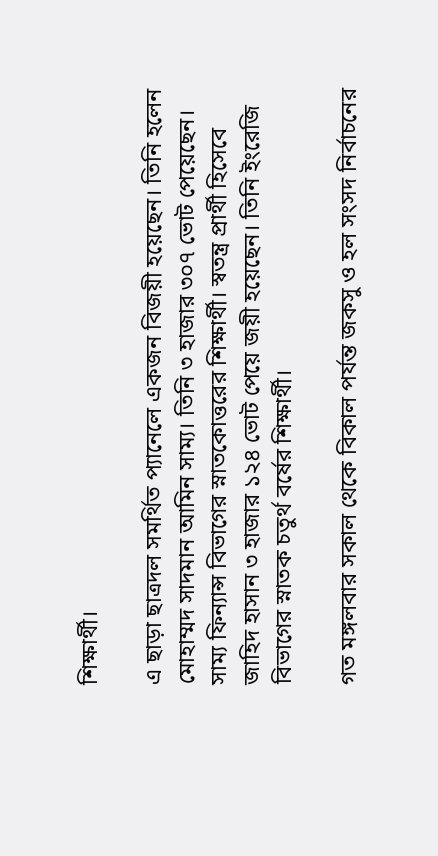শিক্ষার্থী।

এ ছাড়া ছাত্রদল সমর্থিত প্যানেলে একজন বিজয়ী হয়েছেন। তিনি হলেন মোহাম্মদ সাদমান আমিন সাম্য। তিনি ৩ হাজার ৩০৭ ভোট পেয়েছেন। সাম্য ফিন্যান্স বিভাগের স্নাতকোত্তরের শিক্ষার্থী। স্বতন্ত্র প্রার্থী হিসেবে জাহিদ হাসান ৩ হাজার ১২৪ ভোট পেয়ে জয়ী হয়েছেন। তিনি ইংরেজি বিভাগের স্নাতক চতুর্থ বর্ষের শিক্ষার্থী।

গত মঙ্গলবার সকাল থেকে বিকাল পর্যন্ত জকসু ও হল সংসদ নির্বাচনের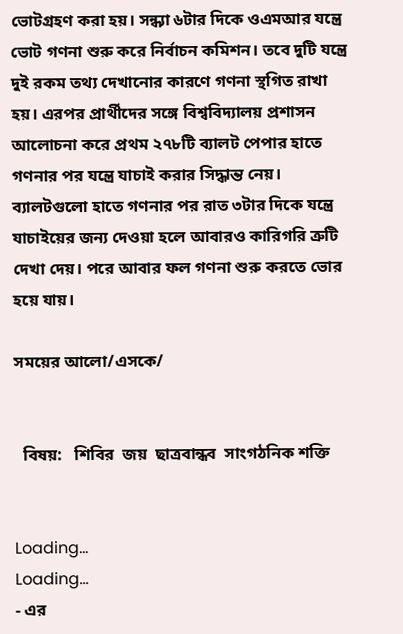ভোটগ্রহণ করা হয়। সন্ধ্যা ৬টার দিকে ওএমআর যন্ত্রে ভোট গণনা শুরু করে নির্বাচন কমিশন। তবে দুটি যন্ত্রে দুই রকম তথ্য দেখানোর কারণে গণনা স্থগিত রাখা হয়। এরপর প্রার্থীদের সঙ্গে বিশ্ববিদ্যালয় প্রশাসন আলোচনা করে প্রথম ২৭৮টি ব্যালট পেপার হাতে গণনার পর যন্ত্রে যাচাই করার সিদ্ধান্ত নেয়। ব্যালটগুলো হাতে গণনার পর রাত ৩টার দিকে যন্ত্রে যাচাইয়ের জন্য দেওয়া হলে আবারও কারিগরি ত্রুটি দেখা দেয়। পরে আবার ফল গণনা শুরু করতে ভোর হয়ে যায়।

সময়ের আলো/এসকে/


  বিষয়:   শিবির  জয়  ছাত্রবান্ধব  সাংগঠনিক শক্তি


Loading...
Loading...
- এর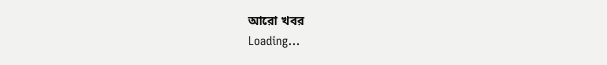আরো খবর
Loading...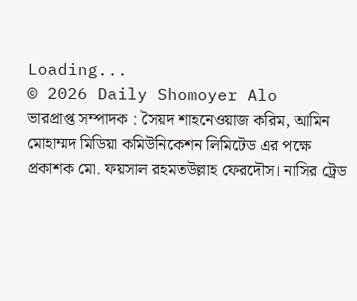Loading...
© 2026 Daily Shomoyer Alo
ভারপ্রাপ্ত সম্পাদক : সৈয়দ শাহনেওয়াজ করিম, আমিন মোহাম্মদ মিডিয়া কমিউনিকেশন লিমিটেড এর পক্ষে প্রকাশক মো. ফয়সাল রহমতউল্লাহ ফেরদৌস। নাসির ট্রেড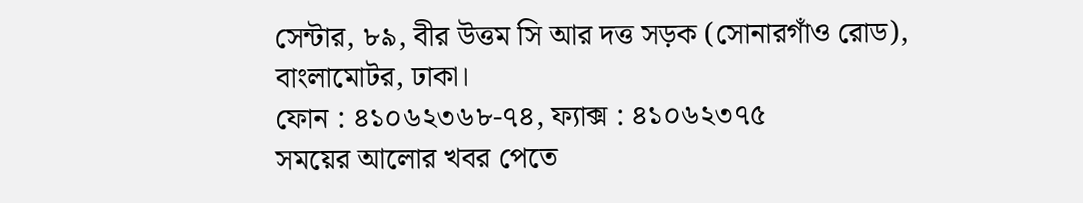সেন্টার, ৮৯, বীর উত্তম সি আর দত্ত সড়ক (সোনারগাঁও রোড), বাংলামোটর, ঢাকা।
ফোন : ৪১০৬২৩৬৮-৭৪, ফ্যাক্স : ৪১০৬২৩৭৫
সময়ের আলোর খবর পেতে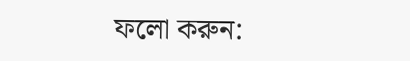ফলো করুন: